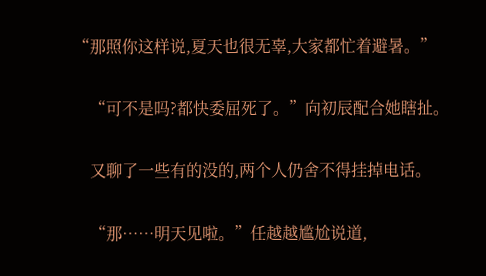“那照你这样说,夏天也很无辜,大家都忙着避暑。”

    “可不是吗?都快委屈死了。”向初辰配合她瞎扯。

    又聊了一些有的没的,两个人仍舍不得挂掉电话。

    “那……明天见啦。”任越越尴尬说道,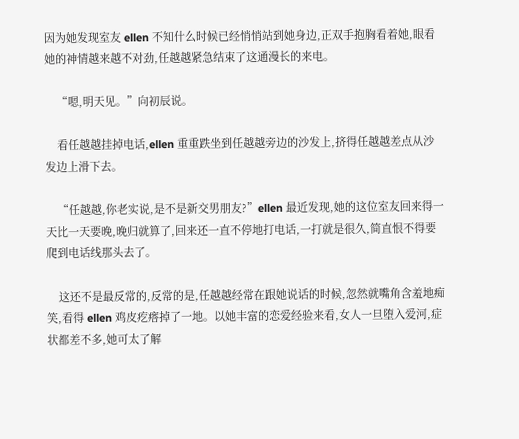因为她发现室友 ellen 不知什么时候已经悄悄站到她身边,正双手抱胸看着她,眼看她的神情越来越不对劲,任越越紧急结束了这通漫长的来电。

    “嗯,明天见。”向初辰说。

    看任越越挂掉电话,ellen 重重跌坐到任越越旁边的沙发上,挤得任越越差点从沙发边上滑下去。

    “任越越,你老实说,是不是新交男朋友?”ellen 最近发现,她的这位室友回来得一天比一天要晚,晚归就算了,回来还一直不停地打电话,一打就是很久,简直恨不得要爬到电话线那头去了。

    这还不是最反常的,反常的是,任越越经常在跟她说话的时候,忽然就嘴角含羞地痴笑,看得 ellen 鸡皮疙瘩掉了一地。以她丰富的恋爱经验来看,女人一旦堕入爱河,症状都差不多,她可太了解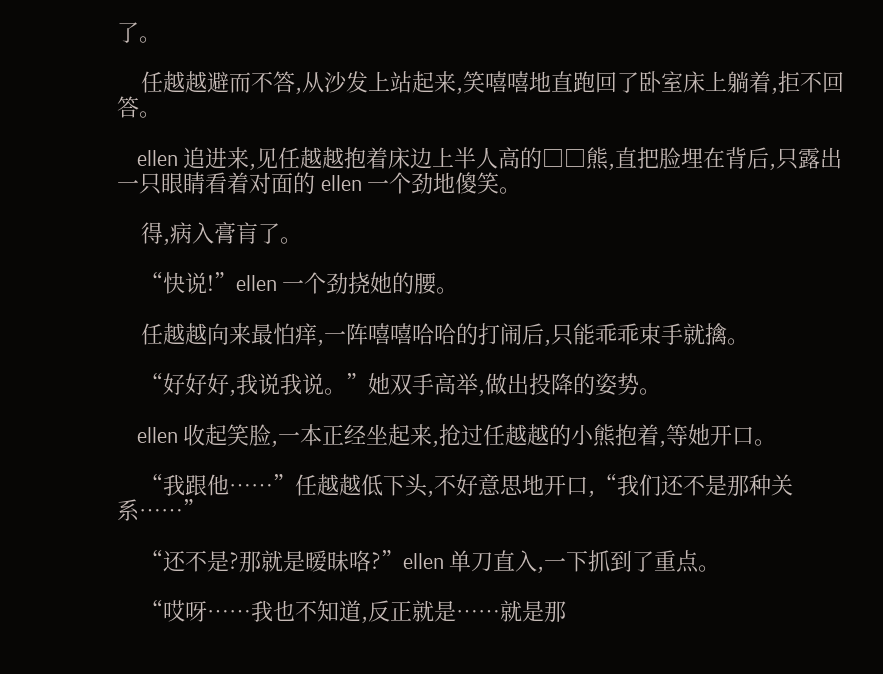了。

    任越越避而不答,从沙发上站起来,笑嘻嘻地直跑回了卧室床上躺着,拒不回答。

    ellen 追进来,见任越越抱着床边上半人高的□□熊,直把脸埋在背后,只露出一只眼睛看着对面的 ellen 一个劲地傻笑。

    得,病入膏肓了。

    “快说!”ellen 一个劲挠她的腰。

    任越越向来最怕痒,一阵嘻嘻哈哈的打闹后,只能乖乖束手就擒。

    “好好好,我说我说。”她双手高举,做出投降的姿势。

    ellen 收起笑脸,一本正经坐起来,抢过任越越的小熊抱着,等她开口。

    “我跟他……”任越越低下头,不好意思地开口,“我们还不是那种关系……”

    “还不是?那就是暧昧咯?”ellen 单刀直入,一下抓到了重点。

    “哎呀……我也不知道,反正就是……就是那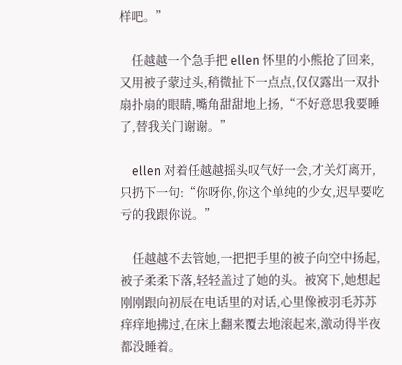样吧。”

    任越越一个急手把 ellen 怀里的小熊抢了回来,又用被子蒙过头,稍微扯下一点点,仅仅露出一双扑扇扑扇的眼睛,嘴角甜甜地上扬,“不好意思我要睡了,替我关门谢谢。”

    ellen 对着任越越摇头叹气好一会,才关灯离开,只扔下一句:“你呀你,你这个单纯的少女,迟早要吃亏的我跟你说。”

    任越越不去管她,一把把手里的被子向空中扬起,被子柔柔下落,轻轻盖过了她的头。被窝下,她想起刚刚跟向初辰在电话里的对话,心里像被羽毛苏苏痒痒地拂过,在床上翻来覆去地滚起来,激动得半夜都没睡着。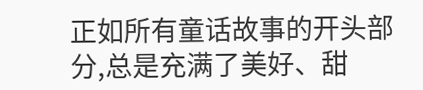正如所有童话故事的开头部分,总是充满了美好、甜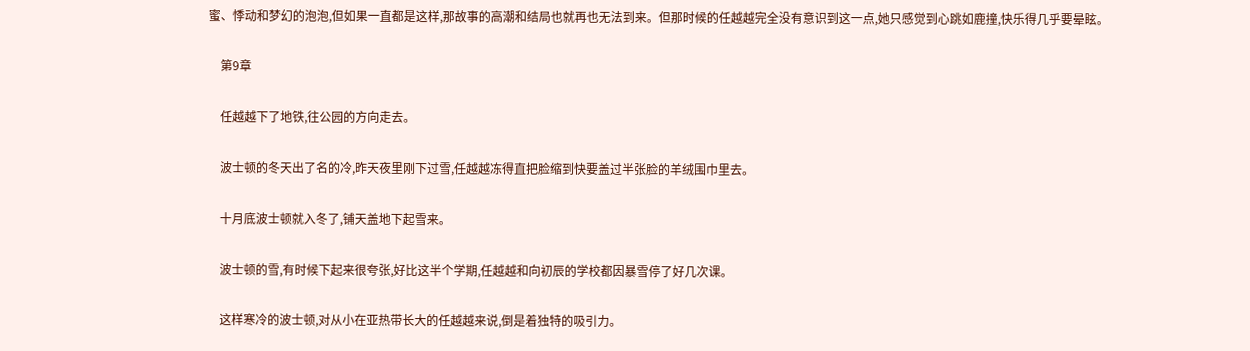蜜、悸动和梦幻的泡泡,但如果一直都是这样,那故事的高潮和结局也就再也无法到来。但那时候的任越越完全没有意识到这一点,她只感觉到心跳如鹿撞,快乐得几乎要晕眩。

    第9章

    任越越下了地铁,往公园的方向走去。

    波士顿的冬天出了名的冷,昨天夜里刚下过雪,任越越冻得直把脸缩到快要盖过半张脸的羊绒围巾里去。

    十月底波士顿就入冬了,铺天盖地下起雪来。

    波士顿的雪,有时候下起来很夸张,好比这半个学期,任越越和向初辰的学校都因暴雪停了好几次课。

    这样寒冷的波士顿,对从小在亚热带长大的任越越来说,倒是着独特的吸引力。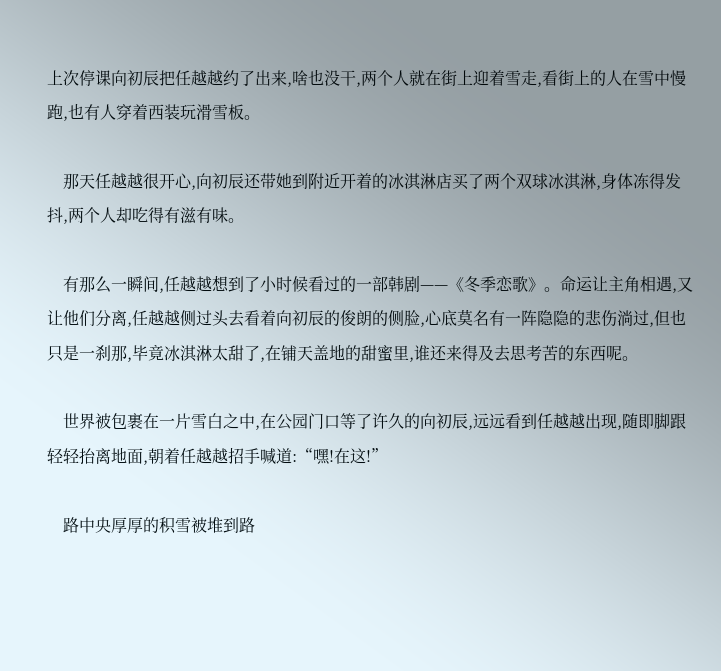上次停课向初辰把任越越约了出来,啥也没干,两个人就在街上迎着雪走,看街上的人在雪中慢跑,也有人穿着西装玩滑雪板。

    那天任越越很开心,向初辰还带她到附近开着的冰淇淋店买了两个双球冰淇淋,身体冻得发抖,两个人却吃得有滋有味。

    有那么一瞬间,任越越想到了小时候看过的一部韩剧——《冬季恋歌》。命运让主角相遇,又让他们分离,任越越侧过头去看着向初辰的俊朗的侧脸,心底莫名有一阵隐隐的悲伤淌过,但也只是一刹那,毕竟冰淇淋太甜了,在铺天盖地的甜蜜里,谁还来得及去思考苦的东西呢。

    世界被包裹在一片雪白之中,在公园门口等了许久的向初辰,远远看到任越越出现,随即脚跟轻轻抬离地面,朝着任越越招手喊道:“嘿!在这!”

    路中央厚厚的积雪被堆到路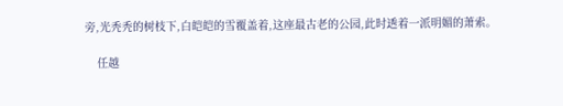旁,光秃秃的树枝下,白皑皑的雪覆盖着,这座最古老的公园,此时透着一派明媚的萧索。

    任越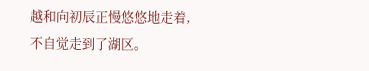越和向初辰正慢悠悠地走着,不自觉走到了湖区。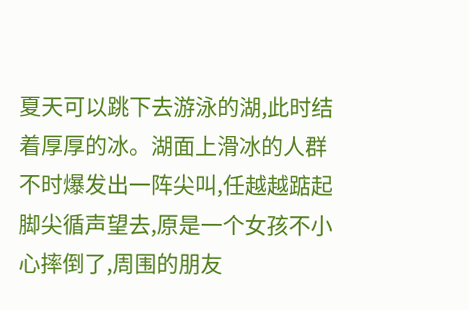夏天可以跳下去游泳的湖,此时结着厚厚的冰。湖面上滑冰的人群不时爆发出一阵尖叫,任越越踮起脚尖循声望去,原是一个女孩不小心摔倒了,周围的朋友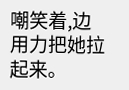嘲笑着,边用力把她拉起来。